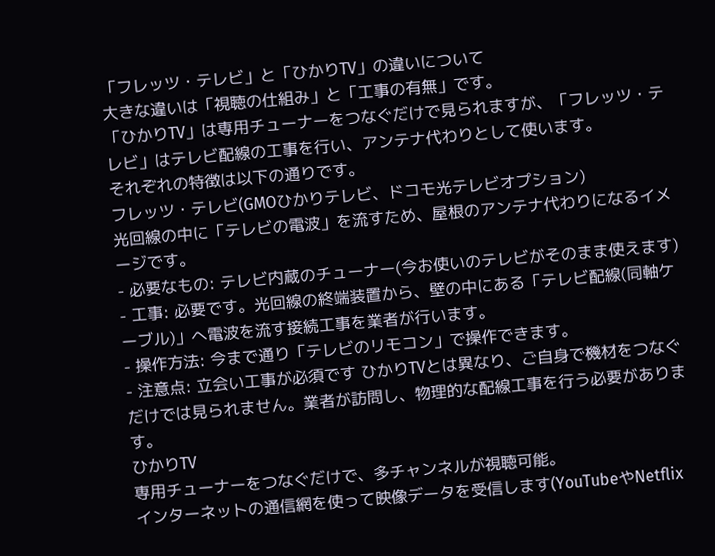「フレッツ・テレビ」と「ひかりTV」の違いについて
大きな違いは「視聴の仕組み」と「工事の有無」です。
「ひかりTV」は専用チューナーをつなぐだけで見られますが、「フレッツ・テレビ」はテレビ配線の工事を行い、アンテナ代わりとして使います。
それぞれの特徴は以下の通りです。
フレッツ・テレビ(GMOひかりテレビ、ドコモ光テレビオプション)
光回線の中に「テレビの電波」を流すため、屋根のアンテナ代わりになるイメージです。
- 必要なもの: テレビ内蔵のチューナー(今お使いのテレビがそのまま使えます)
- 工事: 必要です。光回線の終端装置から、壁の中にある「テレビ配線(同軸ケーブル)」へ電波を流す接続工事を業者が行います。
- 操作方法: 今まで通り「テレビのリモコン」で操作できます。
- 注意点: 立会い工事が必須です ひかりTVとは異なり、ご自身で機材をつなぐだけでは見られません。業者が訪問し、物理的な配線工事を行う必要があります。
ひかりTV
専用チューナーをつなぐだけで、多チャンネルが視聴可能。
インターネットの通信網を使って映像データを受信します(YouTubeやNetflix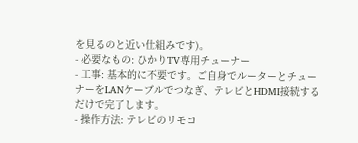を見るのと近い仕組みです)。
- 必要なもの: ひかりTV専用チューナー
- 工事: 基本的に不要です。ご自身でルーターとチューナーをLANケーブルでつなぎ、テレビとHDMI接続するだけで完了します。
- 操作方法: テレビのリモコ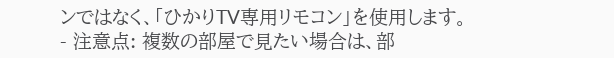ンではなく、「ひかりTV専用リモコン」を使用します。
- 注意点: 複数の部屋で見たい場合は、部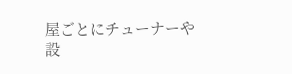屋ごとにチューナーや設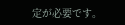定が必要です。